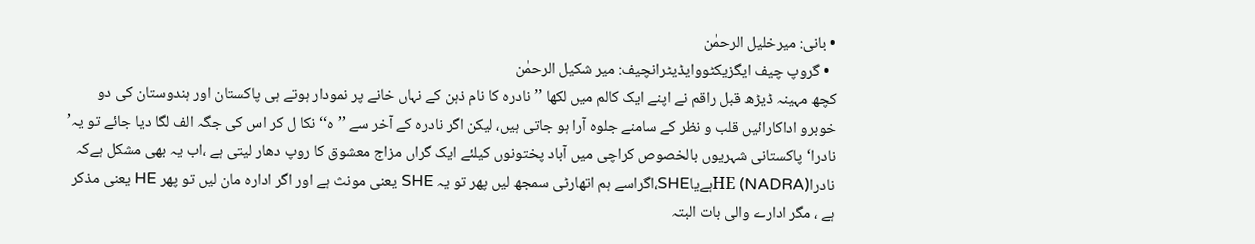• بانی: میرخلیل الرحمٰن
  • گروپ چیف ایگزیکٹووایڈیٹرانچیف: میر شکیل الرحمٰن
کچھ مہینہ ڈیڑھ قبل راقم نے اپنے ایک کالم میں لکھا ’’نادرہ کا نام ذہن کے نہاں خانے پر نمودار ہوتے ہی پاکستان اور ہندوستان کی دو خوبرو اداکارائیں قلب و نظر کے سامنے جلوہ آرا ہو جاتی ہیں، لیکن اگر نادرہ کے آخر سے ’’ہ‘‘ نکا ل کر اس کی جگہ الف لگا دیا جائے تو یہ’ نادرا‘پاکستانی شہریوں بالخصوص کراچی میں آباد پختونوں کیلئے ایک گراں مزاج معشوق کا روپ دھار لیتی ہے ،اب یہ بھی مشکل ہےکہ نادرا(NADRA) HEہےیاSHE،اگراسے ہم اتھارٹی سمجھ لیں پھر تو یہ SHE یعنی مونث ہے اور اگر ادارہ مان لیں تو پھر HE یعنی مذکر ہے ، مگر ادارے والی بات البتہ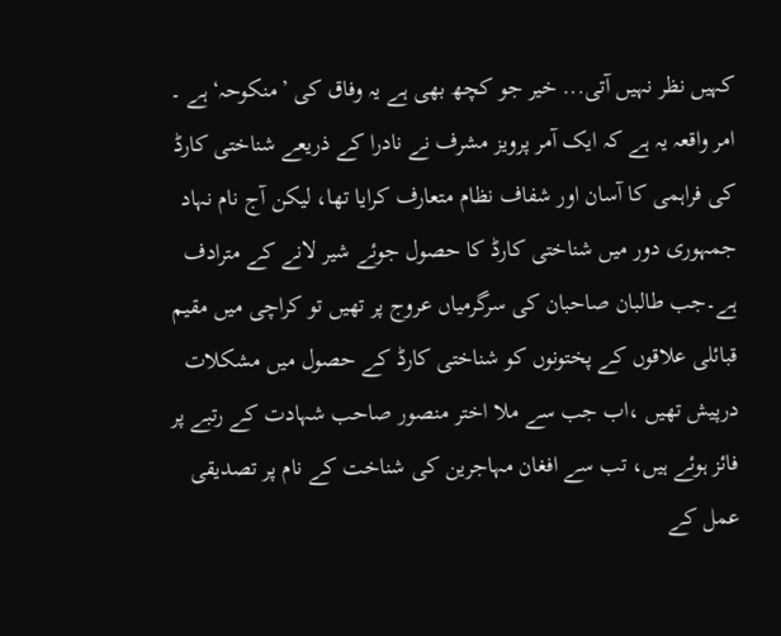کہیں نظر نہیں آتی... خیر جو کچھ بھی ہے یہ وفاق کی ’منکوحہ‘ہے ۔ امر واقعہ یہ ہے کہ ایک آمر پرویز مشرف نے نادرا کے ذریعے شناختی کارڈ کی فراہمی کا آسان اور شفاف نظام متعارف کرایا تھا، لیکن آج نام نہاد جمہوری دور میں شناختی کارڈ کا حصول جوئے شیر لانے کے مترادف ہے۔جب طالبان صاحبان کی سرگرمیاں عروج پر تھیں تو کراچی میں مقیم قبائلی علاقوں کے پختونوں کو شناختی کارڈ کے حصول میں مشکلات درپیش تھیں ،اب جب سے ملا اختر منصور صاحب شہادت کے رتبے پر فائز ہوئے ہیں، تب سے افغان مہاجرین کی شناخت کے نام پر تصدیقی عمل کے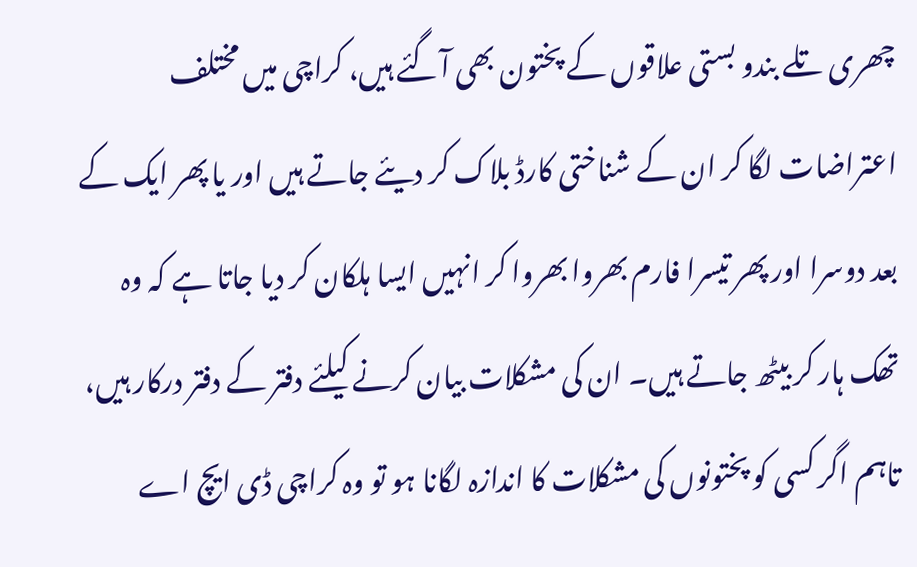چھری تلے بندو بستی علاقوں کے پختون بھی آگئے ہیں، کراچی میں مختلف اعتراضات لگا کر ان کے شناختی کارڈ بلاک کر دیئے جاتے ہیں اور یا پھر ایک کے بعد دوسرا اور پھر تیسرا فارم بھروا بھروا کر انہیں ایسا ہلکان کر دیا جاتا ہے کہ وہ تھک ہار کر بیٹھ جاتے ہیں۔ ان کی مشکلات بیان کرنے کیلئے دفتر کے دفتر درکار ہیں، تاہم اگر کسی کو پختونوں کی مشکلات کا اندازہ لگانا ہو تو وہ کراچی ڈی ایچ اے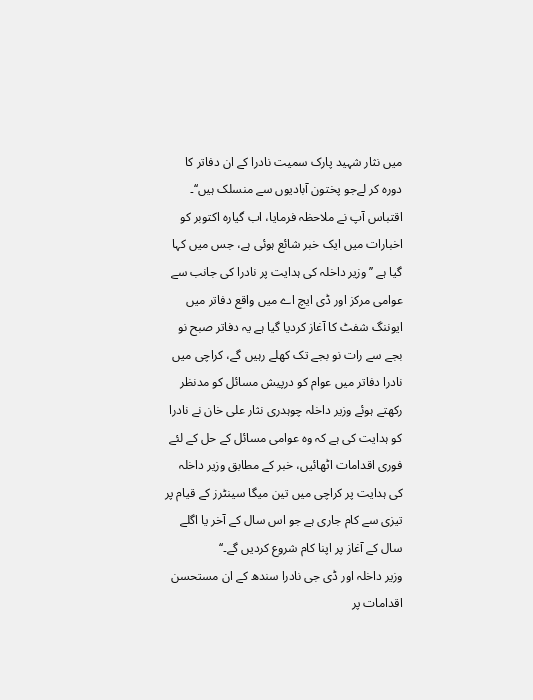میں نثار شہید پارک سمیت نادرا کے ان دفاتر کا دورہ کر لےجو پختون آبادیوں سے منسلک ہیں‘‘۔
اقتباس آپ نے ملاحظہ فرمایا، اب گیارہ اکتوبر کو اخبارات میں ایک خبر شائع ہوئی ہے، جس میں کہا گیا ہے ’’وزیر داخلہ کی ہدایت پر نادرا کی جانب سے عوامی مرکز اور ڈی ایچ اے میں واقع دفاتر میں ایوننگ شفٹ کا آغاز کردیا گیا ہے یہ دفاتر صبح نو بجے سے رات نو بجے تک کھلے رہیں گے، کراچی میں نادرا دفاتر میں عوام کو درپیش مسائل کو مدنظر رکھتے ہوئے وزیر داخلہ چوہدری نثار علی خان نے نادرا کو ہدایت کی ہے کہ وہ عوامی مسائل کے حل کے لئے فوری اقدامات اٹھائیں، خبر کے مطابق وزیر داخلہ کی ہدایت پر کراچی میں تین میگا سینٹرز کے قیام پر تیزی سے کام جاری ہے جو اس سال کے آخر یا اگلے سال کے آغاز پر اپنا کام شروع کردیں گے۔‘‘
وزیر داخلہ اور ڈی جی نادرا سندھ کے ان مستحسن اقدامات پر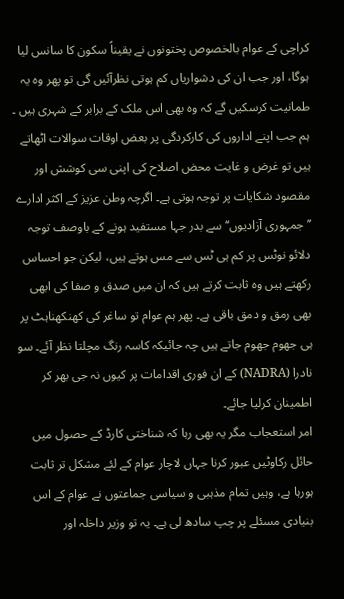کراچی کے عوام بالخصوص پختونوں نے یقیناً سکون کا سانس لیا ہوگا، اور جب ان کی دشواریاں کم ہوتی نظرآئیں گی تو پھر وہ یہ طمانیت کرسکیں گے کہ وہ بھی اس ملک کے برابر کے شہری ہیں ۔ ہم جب اپنے اداروں کی کارکردگی پر بعض اوقات سوالات اٹھاتے ہیں تو غرض و غایت محض اصلاح کی اپنی سی کوشش اور مقصود شکایات پر توجہ ہوتی ہے۔ اگرچہ وطن عزیز کے اکثر ادارے ’’جمہوری آزادیوں‘‘ سے بدر جہا مستفید ہونے کے باوصف توجہ دلائو نوٹس پر کم ہی ٹس سے مس ہوتے ہیں، لیکن جو احساس رکھتے ہیں وہ ثابت کرتے ہیں کہ ان میں صدق و صفا کی ابھی بھی رمق و دمق باقی ہے۔ پھر ہم عوام تو ساغر کی کھنکھناہٹ پر ہی جھوم جھوم جاتے ہیں چہ جائیکہ کاسہ رنگ مچلتا نظر آئے۔ سو نادرا (NADRA) کے ان فوری اقدامات پر کیوں نہ جی بھر کر اطمینان کرلیا جائے۔
امر استعجاب مگر یہ بھی رہا کہ شناختی کارڈ کے حصول میں حائل رکاوٹیں عبور کرنا جہاں لاچار عوام کے لئے مشکل تر ثابت ہورہا ہے، وہیں تمام مذہبی و سیاسی جماعتوں نے عوام کے اس بنیادی مسئلے پر چپ سادھ لی ہے۔ یہ تو وزیر داخلہ اور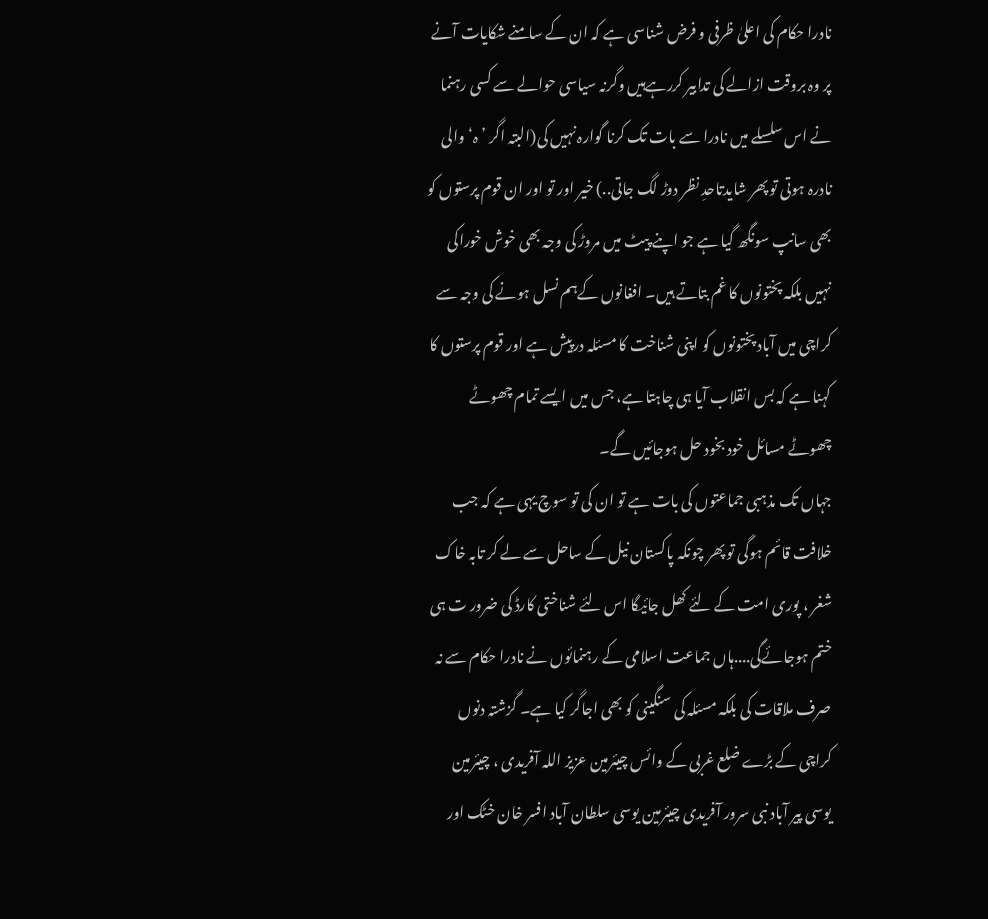نادرا حکام کی اعلیٰ ظرفی و فرض شناسی ہے کہ ان کے سامنے شکایات آنے پر وہ بروقت ازالے کی تدابیر کررہےہیں وگرنہ سیاسی حوالے سے کسی رہنما نے اس سلسلے میں نادرا سے بات تک کرنا گوارہ نہیں کی(البتہ اگر ’ہ‘ والی نادرہ ہوتی تو پھر شایدتاحدِ نظر دوڑ لگ جاتی..) خیر اور تو اور ان قوم پرستوں کو بھی سانپ سونگھ گیا ہے جو اپنے پیٹ میں مروڑ کی وجہ بھی خوش خوراکی نہیں بلکہ پختونوں کا غم بتاتے ہیں۔ افغانوں کےہم نسل ہونے کی وجہ سے کراچی میں آباد پختونوں کو اپنی شناخت کا مسئلہ درپیش ہے اور قوم پرستوں کا کہنا ہے کہ بس انقلاب آیا ہی چاہتا ہے، جس میں ایسے تمام چھوٹے چھوٹے مسائل خود بخود حل ہوجائیں گے۔
جہاں تک مذہبی جماعتوں کی بات ہے تو ان کی تو سوچ یہی ہے کہ جب خلافت قائم ہوگی تو پھر چونکہ پاکستان نیل کے ساحل سے لے کر تابہ خاک شغر ، پوری امت کے لئے کھل جائیگا اس لئے شناختی کارڈ کی ضرور ت ہی ختم ہوجائےگی....ہاں جماعت اسلامی کے رہنمائوں نے نادرا حکام سے نہ صرف ملاقات کی بلکہ مسئلہ کی سنگینی کو بھی اجاگر کیا ہے۔ گزشتہ دنوں کراچی کے بڑے ضلع غربی کے وائس چیئرمین عزیز اللہ آفریدی ، چیئرمین یوسی پیر آباد نبی سرور آفریدی چیئرمین یوسی سلطان آباد افسر خان خٹک اور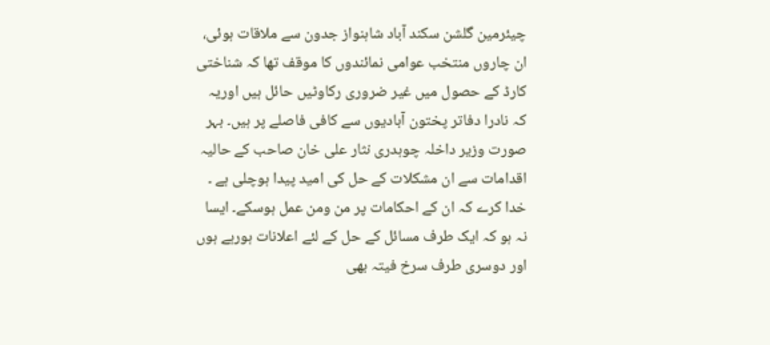چیئرمین گلشن سکند آباد شاہنواز جدون سے ملاقات ہوئی، ان چاروں منتخب عوامی نمائندوں کا موقف تھا کہ شناختی کارڈ کے حصول میں غیر ضروری رکاوٹیں حائل ہیں اوریہ کہ نادرا دفاتر پختون آبادیوں سے کافی فاصلے پر ہیں۔ بہر صورت وزیر داخلہ چوہدری نثار علی خان صاحب کے حالیہ اقدامات سے ان مشکلات کے حل کی امید پیدا ہوچلی ہے ۔ خدا کرے کہ ان کے احکامات پر من ومن عمل ہوسکے۔ ایسا نہ ہو کہ ایک طرف مسائل کے حل کے لئے اعلانات ہورہے ہوں اور دوسری طرف سرخ فیتہ بھی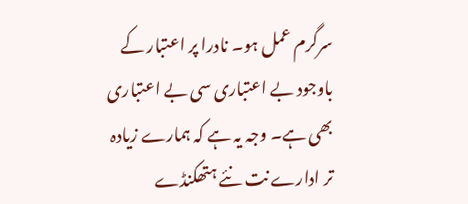سرگرم عمل ہو۔ نادرا پر اعتبار کے باوجود بے اعتباری سی بے اعتباری بھی ہے۔ وجہ یہ ہے کہ ہمارے زیادہ تر ادارے نت نئے ہتھکنڈے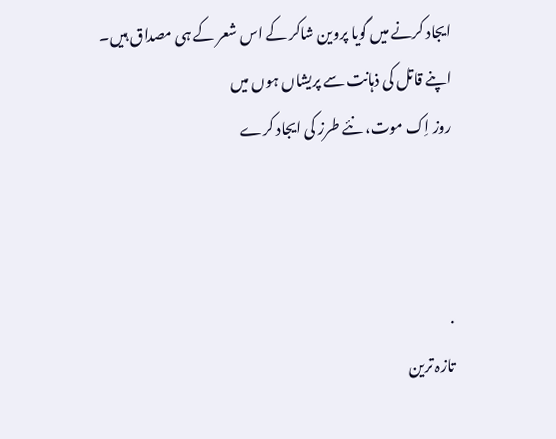ایجاد کرنے میں گویا پروین شاکر کے اس شعر کے ہی مصداق ہیں۔
اپنے قاتل کی ذہانت سے پریشاں ہوں میں
روز اِک موت، نئے طرز کی ایجاد کرے



.
تازہ ترین